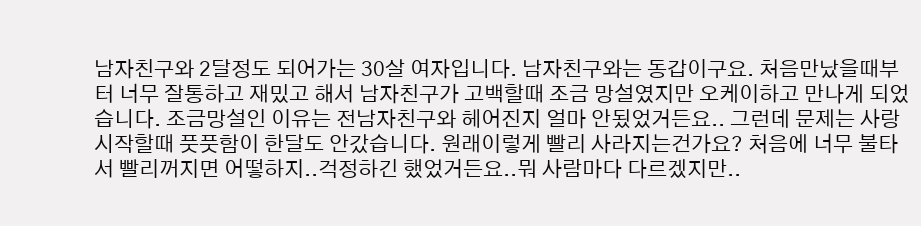남자친구와 2달정도 되어가는 30살 여자입니다. 남자친구와는 동갑이구요. 처음만났을때부터 너무 잘통하고 재밌고 해서 남자친구가 고백할때 조금 망설였지만 오케이하고 만나게 되었습니다. 조금망설인 이유는 전남자친구와 헤어진지 얼마 안됬었거든요.. 그런데 문제는 사랑 시작할때 풋풋함이 한달도 안갔습니다. 원래이렇게 빨리 사라지는건가요? 처음에 너무 불타서 빨리꺼지면 어떻하지..걱정하긴 했었거든요..뭐 사람마다 다르겠지만..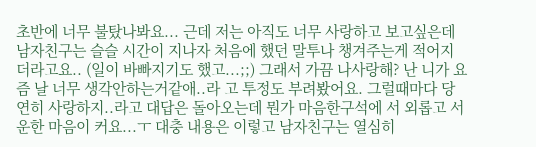초반에 너무 불탔나봐요... 근데 저는 아직도 너무 사랑하고 보고싶은데 남자친구는 슬슬 시간이 지나자 처음에 했던 말투나 챙겨주는게 적어지더라고요.. (일이 바빠지기도 했고...;;) 그래서 가끔 나사랑해? 난 니가 요즘 날 너무 생각안하는거같애..라 고 투정도 부려봤어요. 그럴때마다 당연히 사랑하지..라고 대답은 돌아오는데 뭔가 마음한구석에 서 외롭고 서운한 마음이 커요...ㅜ 대충 내용은 이렇고 남자친구는 열심히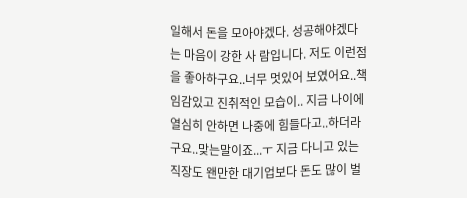일해서 돈을 모아야겠다. 성공해야겠다는 마음이 강한 사 람입니다. 저도 이런점을 좋아하구요..너무 멋있어 보였어요..책임감있고 진취적인 모습이.. 지금 나이에 열심히 안하면 나중에 힘들다고..하더라구요..맞는말이죠...ㅜ 지금 다니고 있는 직장도 왠만한 대기업보다 돈도 많이 벌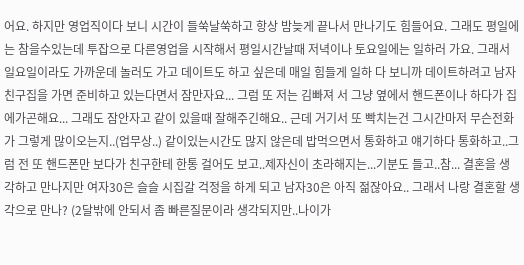어요. 하지만 영업직이다 보니 시간이 들쑥날쑥하고 항상 밤늦게 끝나서 만나기도 힘들어요. 그래도 평일에는 참을수있는데 투잡으로 다른영업을 시작해서 평일시간날때 저녁이나 토요일에는 일하러 가요. 그래서 일요일이라도 가까운데 놀러도 가고 데이트도 하고 싶은데 매일 힘들게 일하 다 보니까 데이트하려고 남자친구집을 가면 준비하고 있는다면서 잠만자요... 그럼 또 저는 김빠져 서 그냥 옆에서 핸드폰이나 하다가 집에가곤해요... 그래도 잠안자고 같이 있을때 잘해주긴해요.. 근데 거기서 또 빡치는건 그시간마저 무슨전화가 그렇게 많이오는지..(업무상..) 같이있는시간도 많지 않은데 밥먹으면서 통화하고 얘기하다 통화하고..그럼 전 또 핸드폰만 보다가 친구한테 한통 걸어도 보고..제자신이 초라해지는...기분도 들고..참... 결혼을 생각하고 만나지만 여자30은 슬슬 시집갈 걱정을 하게 되고 남자30은 아직 젊잖아요.. 그래서 나랑 결혼할 생각으로 만나? (2달밖에 안되서 좀 빠른질문이라 생각되지만..나이가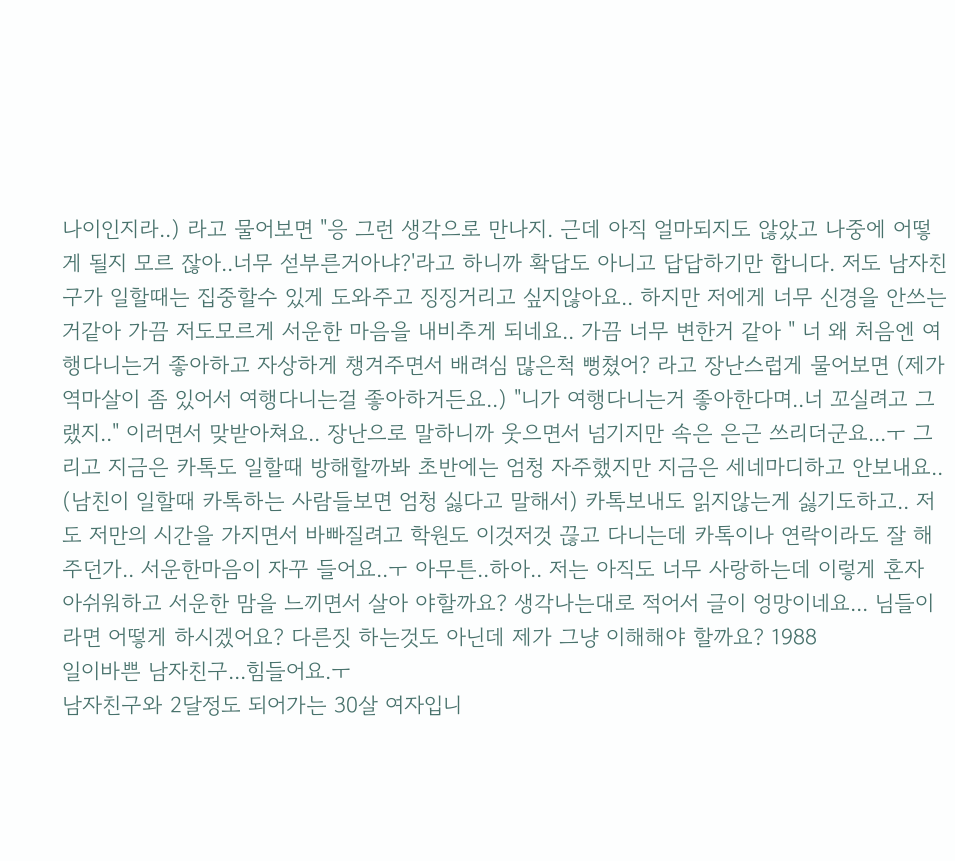나이인지라..) 라고 물어보면 "응 그런 생각으로 만나지. 근데 아직 얼마되지도 않았고 나중에 어떻게 될지 모르 잖아..너무 섣부른거아냐?'라고 하니까 확답도 아니고 답답하기만 합니다. 저도 남자친구가 일할때는 집중할수 있게 도와주고 징징거리고 싶지않아요.. 하지만 저에게 너무 신경을 안쓰는거같아 가끔 저도모르게 서운한 마음을 내비추게 되네요.. 가끔 너무 변한거 같아 " 너 왜 처음엔 여행다니는거 좋아하고 자상하게 챙겨주면서 배려심 많은척 뻥쳤어? 라고 장난스럽게 물어보면 (제가 역마살이 좀 있어서 여행다니는걸 좋아하거든요..) "니가 여행다니는거 좋아한다며..너 꼬실려고 그랬지.." 이러면서 맞받아쳐요.. 장난으로 말하니까 웃으면서 넘기지만 속은 은근 쓰리더군요...ㅜ 그리고 지금은 카톡도 일할때 방해할까봐 초반에는 엄청 자주했지만 지금은 세네마디하고 안보내요.. (남친이 일할때 카톡하는 사람들보면 엄청 싫다고 말해서) 카톡보내도 읽지않는게 싫기도하고.. 저도 저만의 시간을 가지면서 바빠질려고 학원도 이것저것 끊고 다니는데 카톡이나 연락이라도 잘 해주던가.. 서운한마음이 자꾸 들어요..ㅜ 아무튼..하아.. 저는 아직도 너무 사랑하는데 이렇게 혼자 아쉬워하고 서운한 맘을 느끼면서 살아 야할까요? 생각나는대로 적어서 글이 엉망이네요... 님들이라면 어떻게 하시겠어요? 다른짓 하는것도 아닌데 제가 그냥 이해해야 할까요? 1988
일이바쁜 남자친구...힘들어요.ㅜ
남자친구와 2달정도 되어가는 30살 여자입니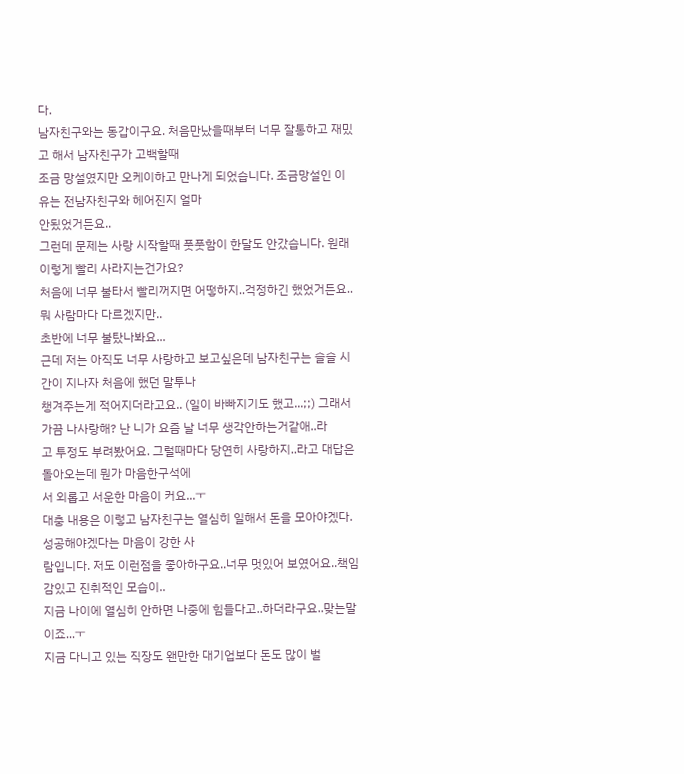다.
남자친구와는 동갑이구요. 처음만났을때부터 너무 잘통하고 재밌고 해서 남자친구가 고백할때
조금 망설였지만 오케이하고 만나게 되었습니다. 조금망설인 이유는 전남자친구와 헤어진지 얼마
안됬었거든요..
그런데 문제는 사랑 시작할때 풋풋함이 한달도 안갔습니다. 원래이렇게 빨리 사라지는건가요?
처음에 너무 불타서 빨리꺼지면 어떻하지..걱정하긴 했었거든요..뭐 사람마다 다르겠지만..
초반에 너무 불탔나봐요...
근데 저는 아직도 너무 사랑하고 보고싶은데 남자친구는 슬슬 시간이 지나자 처음에 했던 말투나
챙겨주는게 적어지더라고요.. (일이 바빠지기도 했고...;;) 그래서 가끔 나사랑해? 난 니가 요즘 날 너무 생각안하는거같애..라
고 투정도 부려봤어요. 그럴때마다 당연히 사랑하지..라고 대답은 돌아오는데 뭔가 마음한구석에
서 외롭고 서운한 마음이 커요...ㅜ
대충 내용은 이렇고 남자친구는 열심히 일해서 돈을 모아야겠다. 성공해야겠다는 마음이 강한 사
람입니다. 저도 이런점을 좋아하구요..너무 멋있어 보였어요..책임감있고 진취적인 모습이..
지금 나이에 열심히 안하면 나중에 힘들다고..하더라구요..맞는말이죠...ㅜ
지금 다니고 있는 직장도 왠만한 대기업보다 돈도 많이 벌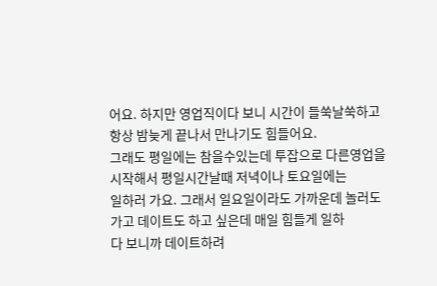어요. 하지만 영업직이다 보니 시간이 들쑥날쑥하고 항상 밤늦게 끝나서 만나기도 힘들어요.
그래도 평일에는 참을수있는데 투잡으로 다른영업을 시작해서 평일시간날때 저녁이나 토요일에는
일하러 가요. 그래서 일요일이라도 가까운데 놀러도 가고 데이트도 하고 싶은데 매일 힘들게 일하
다 보니까 데이트하려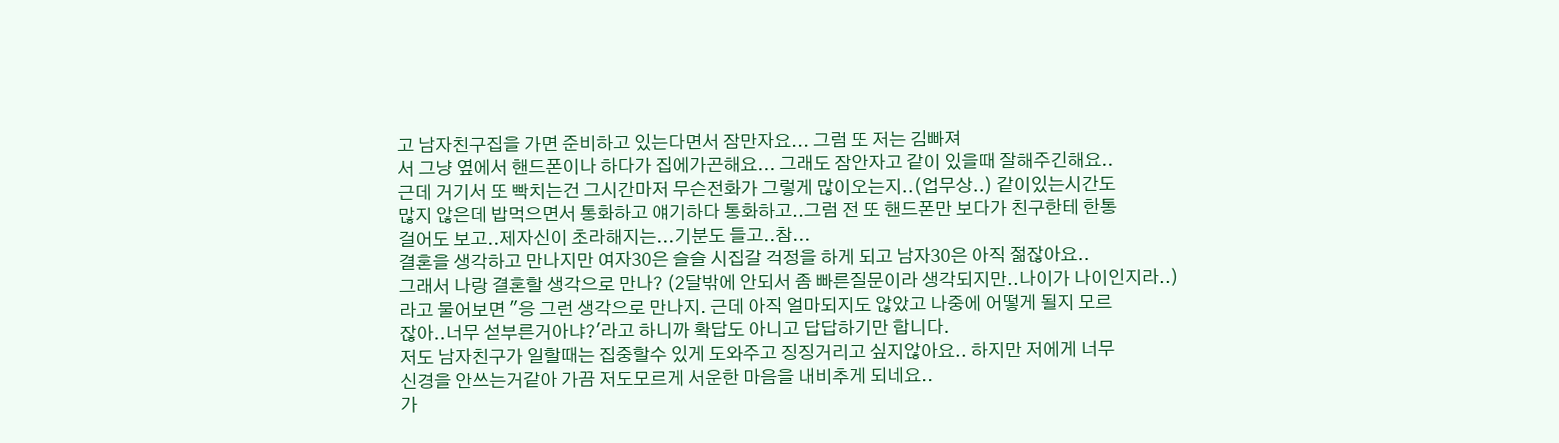고 남자친구집을 가면 준비하고 있는다면서 잠만자요... 그럼 또 저는 김빠져
서 그냥 옆에서 핸드폰이나 하다가 집에가곤해요... 그래도 잠안자고 같이 있을때 잘해주긴해요..
근데 거기서 또 빡치는건 그시간마저 무슨전화가 그렇게 많이오는지..(업무상..) 같이있는시간도
많지 않은데 밥먹으면서 통화하고 얘기하다 통화하고..그럼 전 또 핸드폰만 보다가 친구한테 한통
걸어도 보고..제자신이 초라해지는...기분도 들고..참...
결혼을 생각하고 만나지만 여자30은 슬슬 시집갈 걱정을 하게 되고 남자30은 아직 젊잖아요..
그래서 나랑 결혼할 생각으로 만나? (2달밖에 안되서 좀 빠른질문이라 생각되지만..나이가 나이인지라..)
라고 물어보면 "응 그런 생각으로 만나지. 근데 아직 얼마되지도 않았고 나중에 어떻게 될지 모르
잖아..너무 섣부른거아냐?'라고 하니까 확답도 아니고 답답하기만 합니다.
저도 남자친구가 일할때는 집중할수 있게 도와주고 징징거리고 싶지않아요.. 하지만 저에게 너무
신경을 안쓰는거같아 가끔 저도모르게 서운한 마음을 내비추게 되네요..
가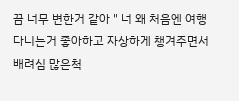끔 너무 변한거 같아 " 너 왜 처음엔 여행다니는거 좋아하고 자상하게 챙겨주면서 배려심 많은척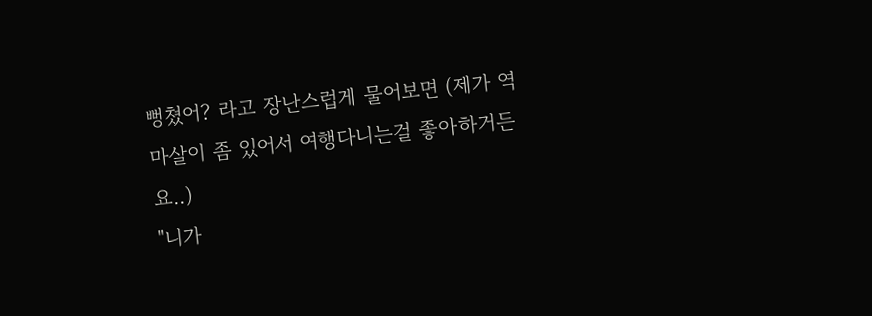뻥쳤어? 라고 장난스럽게 물어보면 (제가 역마살이 좀 있어서 여행다니는걸 좋아하거든요..)
"니가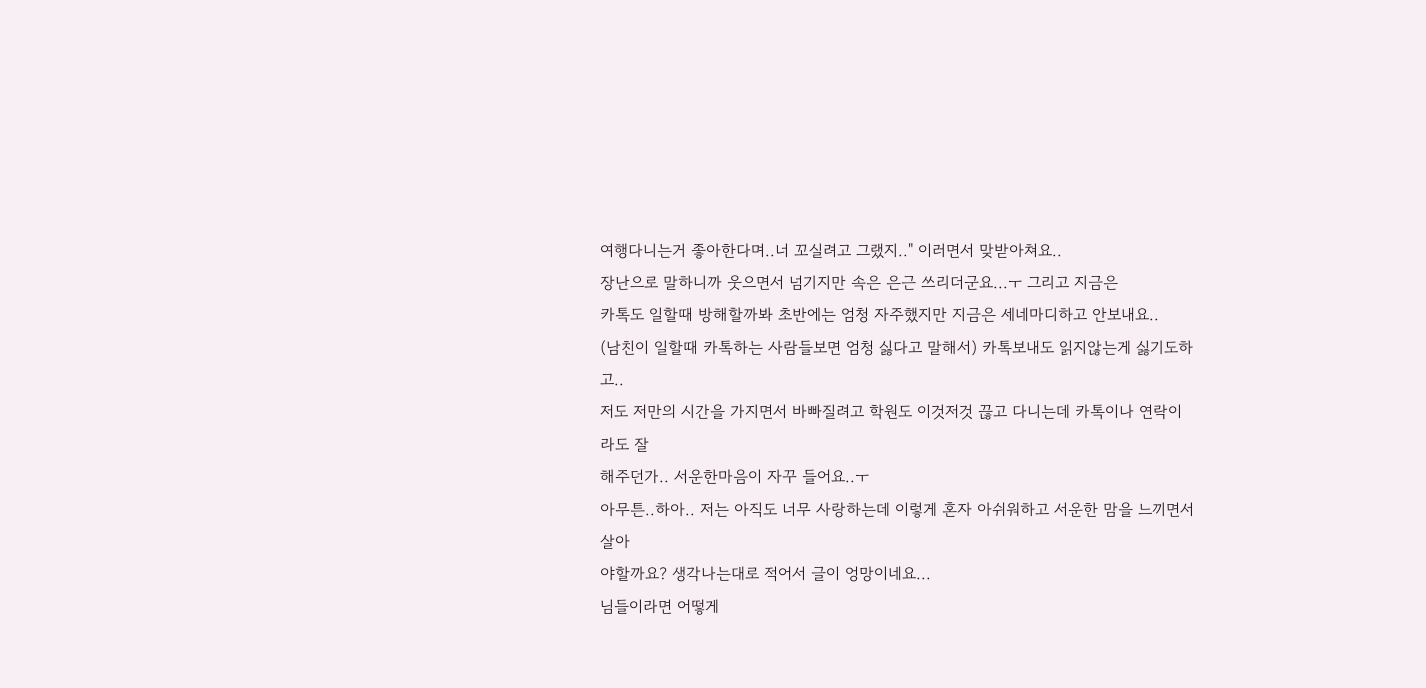여행다니는거 좋아한다며..너 꼬실려고 그랬지.." 이러면서 맞받아쳐요..
장난으로 말하니까 웃으면서 넘기지만 속은 은근 쓰리더군요...ㅜ 그리고 지금은
카톡도 일할때 방해할까봐 초반에는 엄청 자주했지만 지금은 세네마디하고 안보내요..
(남친이 일할때 카톡하는 사람들보면 엄청 싫다고 말해서) 카톡보내도 읽지않는게 싫기도하고..
저도 저만의 시간을 가지면서 바빠질려고 학원도 이것저것 끊고 다니는데 카톡이나 연락이라도 잘
해주던가.. 서운한마음이 자꾸 들어요..ㅜ
아무튼..하아.. 저는 아직도 너무 사랑하는데 이렇게 혼자 아쉬워하고 서운한 맘을 느끼면서 살아
야할까요? 생각나는대로 적어서 글이 엉망이네요...
님들이라면 어떻게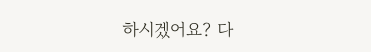하시겠어요? 다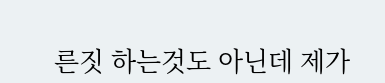른짓 하는것도 아닌데 제가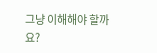그냥 이해해야 할까요?